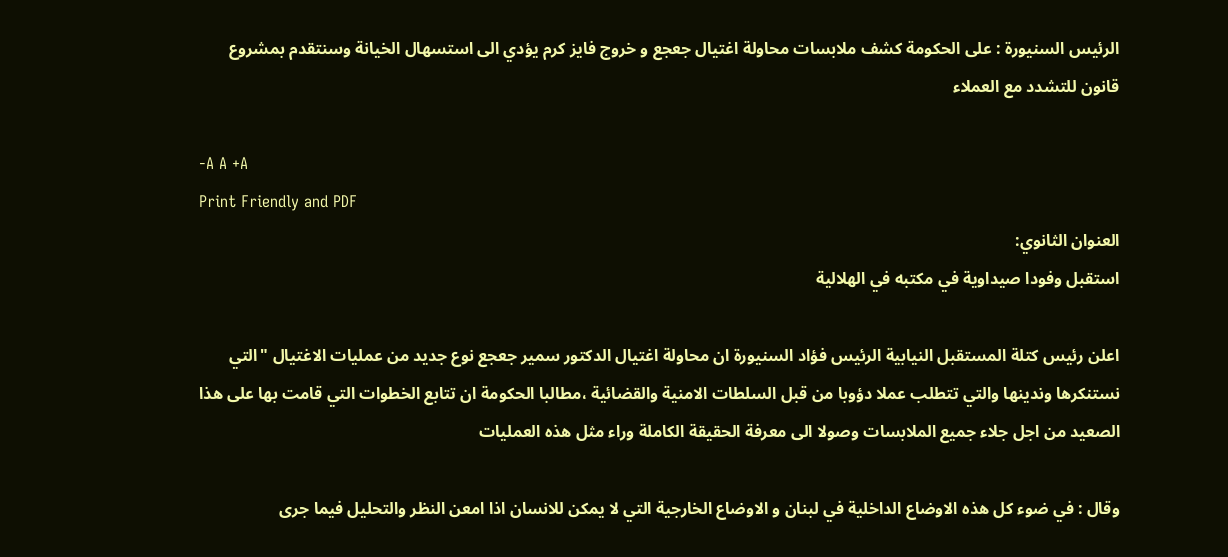الرئيس السنيورة : على الحكومة كشف ملابسات محاولة اغتيال جعجع و خروج فايز كرم يؤدي الى استسهال الخيانة وسنتقدم بمشروع قانون للتشدد مع العملاء

-A A +A
Print Friendly and PDF
العنوان الثانوي:
استقبل وفودا صيداوية في مكتبه في الهلالية

اعلن رئيس كتلة المستقبل النيابية الرئيس فؤاد السنيورة ان محاولة اغتيال الدكتور سمير جعجع نوع جديد من عمليات الاغتيال "التي نستنكرها وندينها والتي تتطلب عملا دؤوبا من قبل السلطات الامنية والقضائية ،مطالبا الحكومة ان تتابع الخطوات التي قامت بها على هذا الصعيد من اجل جلاء جميع الملابسات وصولا الى معرفة الحقيقة الكاملة وراء مثل هذه العمليات

وقال : في ضوء كل هذه الاوضاع الداخلية في لبنان و الاوضاع الخارجية التي لا يمكن للانسان اذا امعن النظر والتحليل فيما جرى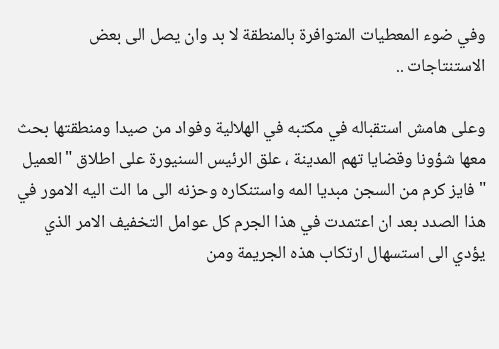وفي ضوء المعطيات المتوافرة بالمنطقة لا بد وان يصل الى بعض الاستنتاجات ..

وعلى هامش استقباله في مكتبه في الهلالية وفواد من صيدا ومنطقتها بحث معها شؤونا وقضايا تهم المدينة ، علق الرئيس السنيورة على اطلاق "العميل " فايز كرم من السجن مبديا المه واستنكاره وحزنه الى ما الت اليه الامور في هذا الصدد بعد ان اعتمدت في هذا الجرم كل عوامل التخفيف الامر الذي يؤدي الى استسهال ارتكاب هذه الجريمة ومن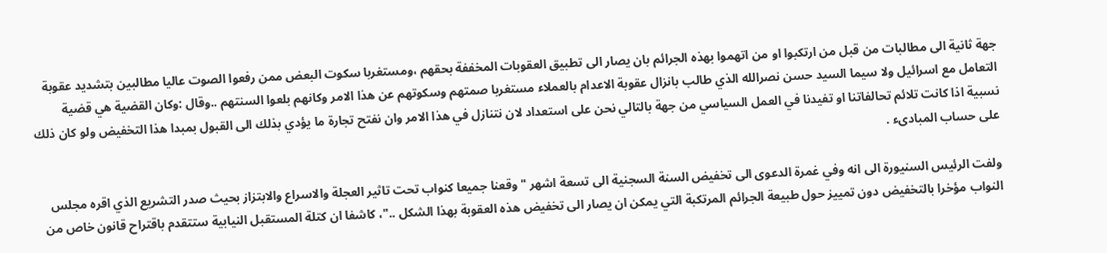جهة ثانية الى مطالبات من قبل من ارتكبوا او من اتهموا بهذه الجرائم بان يصار الى تطبيق العقوبات المخففة بحقهم ،ومستغربا سكوت البعض ممن رفعوا الصوت عاليا مطالبين بتشديد عقوبة التعامل مع اسرائيل ولا سيما السيد حسن نصرالله الذي طالب بانزال عقوبة الاعدام بالعملاء مستغربا صمتهم وسكوتهم عن هذا الامر وكانهم بلعوا السنتهم ..وقال :وكان القضية هي قضية نسبية اذا كانت تلائم تحالفاتنا او تفيدنا في العمل السياسي من جهة بالتالي نحن على استعداد لان نتنازل في هذا الامر وان نفتح تجارة ما يؤدي بذلك الى القبول بمبدا هذا التخفيض ولو كان ذلك على حساب المبادىء .

ولفت الرئيس السنيورة الى انه وفي غمرة الدعوى الى تخفيض السنة السجنية الى تسعة اشهر "وقعنا جميعا كنواب تحت تاثير العجلة والاسراع والابتزاز بحيث صدر التشريع الذي اقره مجلس النواب مؤخرا بالتخفيض دون تمييز حول طبيعة الجرائم المرتكبة التي يمكن ان يصار الى تخفيض هذه العقوبة بهذا الشكل .."، كاشفا ان كتلة المستقبل النيابية ستتقدم باقتراح قانون خاص من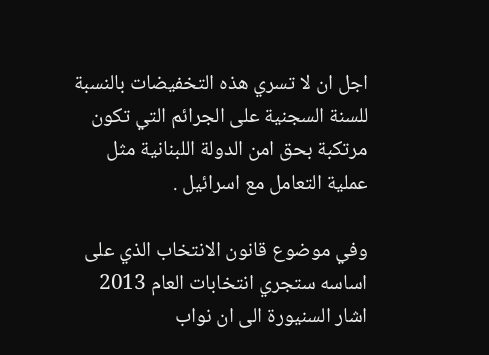اجل ان لا تسري هذه التخفيضات بالنسبة للسنة السجنية على الجرائم التي تكون مرتكبة بحق امن الدولة اللبنانية مثل عملية التعامل مع اسرائيل .

وفي موضوع قانون الانتخاب الذي على اساسه ستجري انتخابات العام 2013 اشار السنيورة الى ان نواب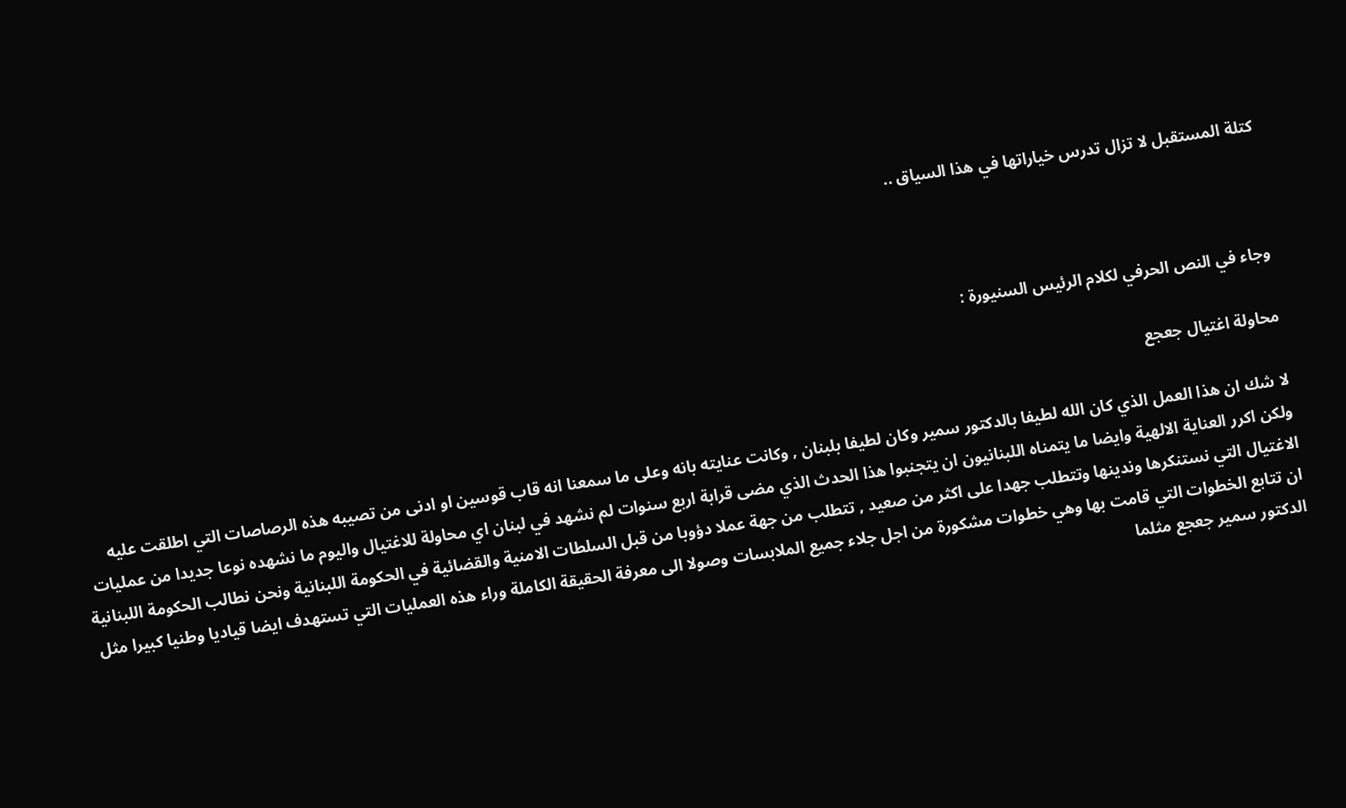كتلة المستقبل لا تزال تدرس خياراتها في هذا السياق ..



وجاء في النص الحرفي لكلام الرئيس السنيورة :

محاولة اغتيال جعجع

لا شك ان هذا العمل الذي كان الله لطيفا بالدكتور سمير وكان لطيفا بلبنان , وكانت عنايته بانه وعلى ما سمعنا انه قاب قوسين او ادنى من تصيبه هذه الرصاصات التي اطلقت عليه ولكن اكرر العناية الالهية وايضا ما يتمناه اللبنانيون ان يتجنبوا هذا الحدث الذي مضى قرابة اربع سنوات لم نشهد في لبنان اي محاولة للاغتيال واليوم ما نشهده نوعا جديدا من عمليات الاغتيال التي نستنكرها وندينها وتتطلب جهدا على اكثر من صعيد , تتطلب من جهة عملا دؤوبا من قبل السلطات الامنية والقضائية في الحكومة اللبنانية ونحن نطالب الحكومة اللبنانية ان تتابع الخطوات التي قامت بها وهي خطوات مشكورة من اجل جلاء جميع الملابسات وصولا الى معرفة الحقيقة الكاملة وراء هذه العمليات التي تستهدف ايضا قياديا وطنيا كبيرا مثل الدكتور سمير جعجع مثلما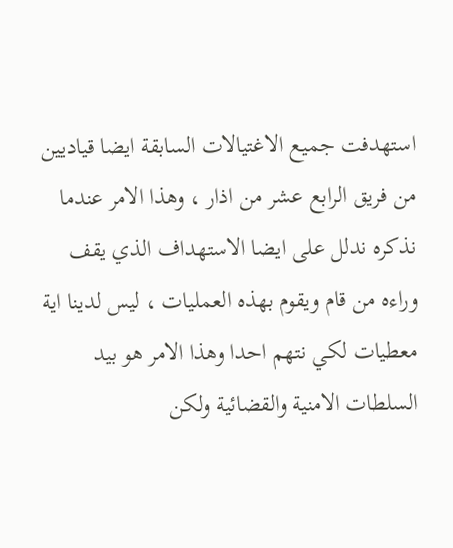استهدفت جميع الاغتيالات السابقة ايضا قياديين من فريق الرابع عشر من اذار ، وهذا الامر عندما نذكره ندلل على ايضا الاستهداف الذي يقف وراءه من قام ويقوم بهذه العمليات ، ليس لدينا اية معطيات لكي نتهم احدا وهذا الامر هو بيد السلطات الامنية والقضائية ولكن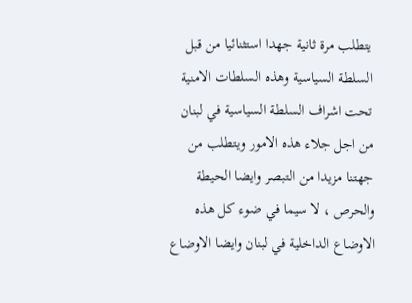يتطلب مرة ثانية جهدا استثنائيا من قبل السلطة السياسية وهذه السلطات الامنية تحت اشراف السلطة السياسية في لبنان من اجل جلاء هذه الامور ويتطلب من جهتنا مزيدا من التبصر وايضا الحيطة والحرص ، لا سيما في ضوء كل هذه الاوضاع الداخلية في لبنان وايضا الاوضاع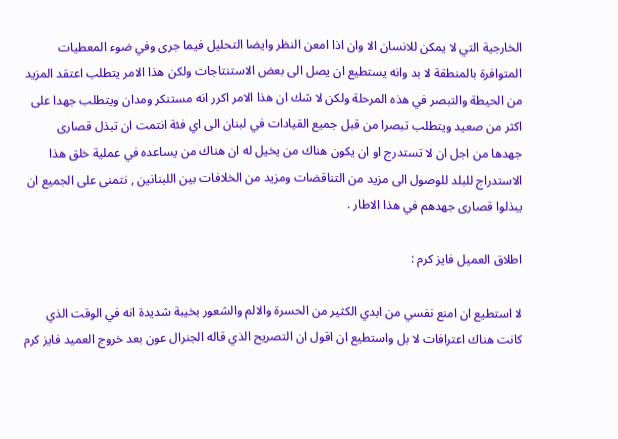الخارجية التي لا يمكن للانسان الا وان اذا امعن النظر وايضا التحليل فيما جرى وفي ضوء المعطيات المتوافرة بالمنطقة لا بد وانه يستطيع ان يصل الى بعض الاستنتاجات ولكن هذا الامر يتطلب اعتقد المزيد من الحيطة والتبصر في هذه المرحلة ولكن لا شك ان هذا الامر اكرر انه مستنكر ومدان ويتطلب جهدا على اكثر من صعيد ويتطلب تبصرا من قبل جميع القيادات في لبنان الى اي فئة انتمت ان تبذل قصارى جهدها من اجل ان لا تستدرج او ان يكون هناك من يخيل له ان هناك من يساعده في عملية خلق هذا الاستدراج للبلد للوصول الى مزيد من التناقضات ومزيد من الخلافات بين اللبنانين , نتمنى على الجميع ان يبذلوا قصارى جهدهم في هذا الاطار .

اطلاق العميل فايز كرم :

لا استطيع ان امنع نفسي من ابدي الكثير من الحسرة والالم والشعور بخيبة شديدة انه في الوقت الذي كانت هناك اعترافات لا بل واستطيع ان اقول ان التصريح الذي قاله الجنرال عون بعد خروج العميد فايز كرم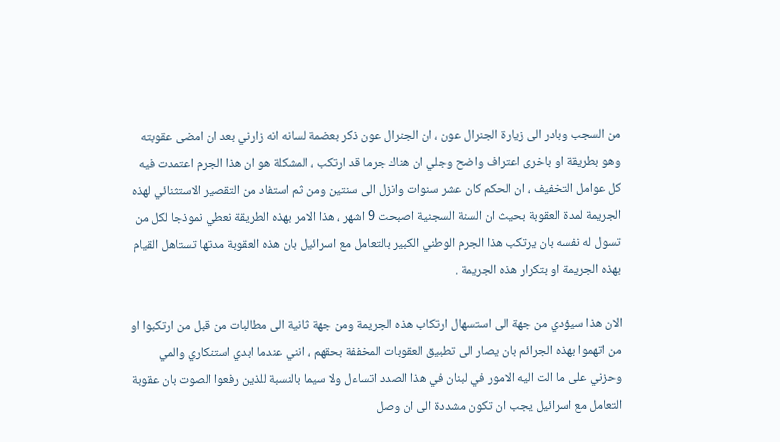من السجب وبادر الى زيارة الجنرال عون ، ان الجنرال عون ذكر بعضمة لسانه انه زارني بعد ان امضى عقوبته وهو بطريقة او باخرى اعتراف واضح وجلي ان هناك جرما قد ارتكب ، المشكلة هو ان هذا الجرم اعتمدت فيه كل عوامل التخفيف ، ان الحكم كان عشر سنوات وانزل الى سنتين ومن ثم استفاد من التقصير الاستثنائي لهذه الجريمة لمدة العقوبة بحيث ان السنة السجنية اصبحت 9 اشهر ، هذا الامر بهذه الطريقة نعطي نموذجا لكل من تسول له نفسه بان يرتكب هذا الجرم الوطني الكبير بالتعامل مع اسرائيل بان هذه العقوبة مدتها تستاهل القيام بهذه الجريمة او بتكرار هذه الجريمة .

الان هذا سيؤدي من جهة الى استسهال ارتكاب هذه الجريمة ومن جهة ثانية الى مطالبات من قبل من ارتكبوا او من اتهموا بهذه الجرائم بان يصار الى تطبيق العقوبات المخففة بحقهم ، انني عندما ابدي استنكاري والمي وحزني على ما الت اليه الامور في لبنان في هذا الصدد اتساءل ولا سيما بالنسبة للذين رفعوا الصوت بان عقوبة التعامل مع اسرائيل يجب ان تكون مشددة الى ان وصل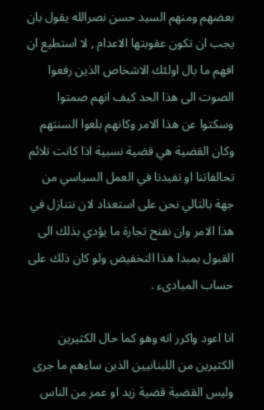بعضهم ومنهم السيد حسن نصرالله يقول بان يجب ان تكون عقوبتها الاعدام , لا استطيع ان افهم ما بال اولئك الاشخاص الذين رفعوا الصوت الى هذا الحد كيف انهم صمتوا وسكتوا عن هذا الامر وكانهم بلعوا السنتهم وكان القضية هي قضية نسبية اذا كانت تلائم تحالفاتنا او تفيدنا في العمل السياسي من جهة بالتالي نحن على استعداد لان نتنازل في هذا الامر وان نفتح تجارة ما يؤدي بذلك الى القبول بمبدا هذا التخفيض ولو كان ذلك على حساب المبادىء .

انا اعود واكرر انه وهو كما حال الكثيرين الكثيرين من اللبنانيين الذين ساءهم ما جرى وليس القضية قضية زيد او عمر من الناس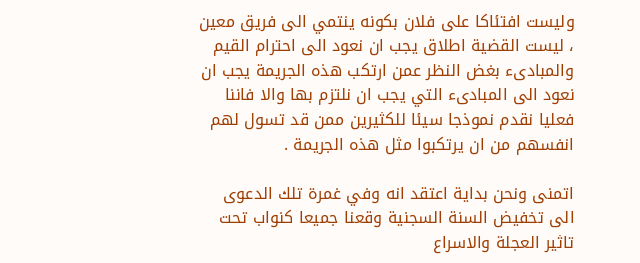وليست افتئاكا على فلان بكونه ينتمي الى فريق معين ، ليست القضية اطلاق يجب ان نعود الى احترام القيم والمبادىء بغض النظر عمن ارتكب هذه الجريمة يجب ان نعود الى المبادىء التي يجب ان نلتزم بها والا فاننا فعليا نقدم نموذجا سيئا للكثيرين ممن قد تسول لهم انفسهم من ان يرتكبوا مثل هذه الجريمة .

اتمنى ونحن بداية اعتقد انه وفي غمرة تلك الدعوى الى تخفيض السنة السجنية وقعنا جميعا كنواب تحت تاثير العجلة والاسراع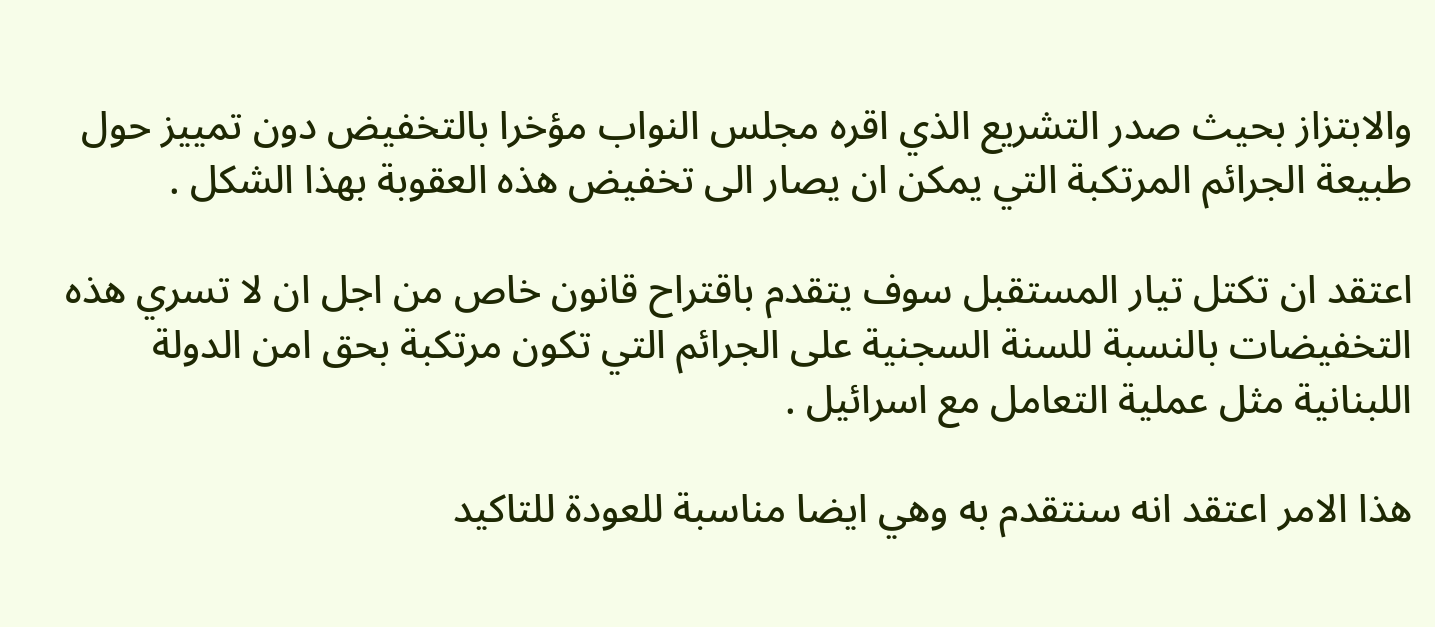والابتزاز بحيث صدر التشريع الذي اقره مجلس النواب مؤخرا بالتخفيض دون تمييز حول طبيعة الجرائم المرتكبة التي يمكن ان يصار الى تخفيض هذه العقوبة بهذا الشكل .

اعتقد ان تكتل تيار المستقبل سوف يتقدم باقتراح قانون خاص من اجل ان لا تسري هذه التخفيضات بالنسبة للسنة السجنية على الجرائم التي تكون مرتكبة بحق امن الدولة اللبنانية مثل عملية التعامل مع اسرائيل .

هذا الامر اعتقد انه سنتقدم به وهي ايضا مناسبة للعودة للتاكيد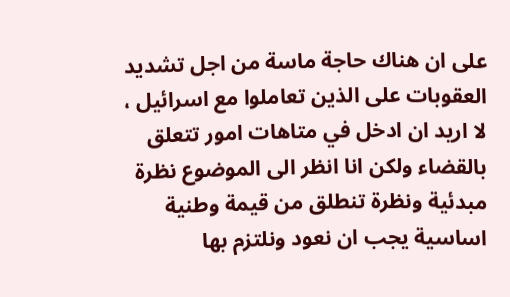على ان هناك حاجة ماسة من اجل تشديد العقوبات على الذين تعاملوا مع اسرائيل ، لا اريد ان ادخل في متاهات امور تتعلق بالقضاء ولكن انا انظر الى الموضوع نظرة مبدئية ونظرة تنطلق من قيمة وطنية اساسية يجب ان نعود ونلتزم بها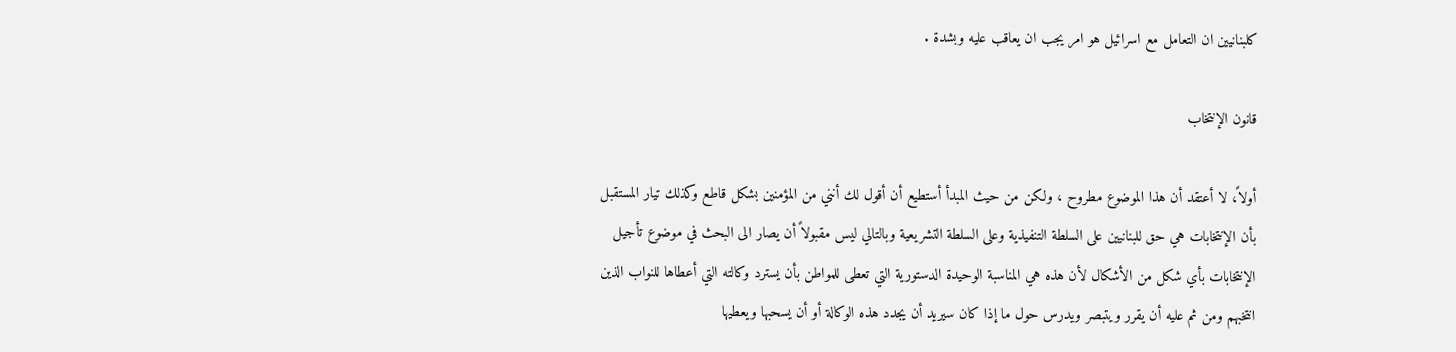كلبنانيين ان التعامل مع اسرائيل هو امر يجب ان يعاقب عليه وبشدة .

قانون الإنتخاب

أولاً، لا أعتقد أن هذا الموضوع مطروح ، ولكن من حيث المبدأ أستطيع أن أقول لك أنني من المؤمنين بشكل قاطع وكذلك تيار المستقبل بأن الإنتخابات هي حق للبنانيين على السلطة التنفيذية وعلى السلطة التشريعية وبالتالي ليس مقبولاً أن يصار الى البحث في موضوع تأجيل الإنتخابات بأي شكل من الأشكال لأن هذه هي المناسبة الوحيدة الدستورية التي تعطى للمواطن بأن يسترد وكالته التي أعطاها للنواب الذين انتخبهم ومن ثم عليه أن يقرر ويتبصر ويدرس حول ما إذا كان سيريد أن يجدد هذه الوكالة أو أن يسحبها ويعطيها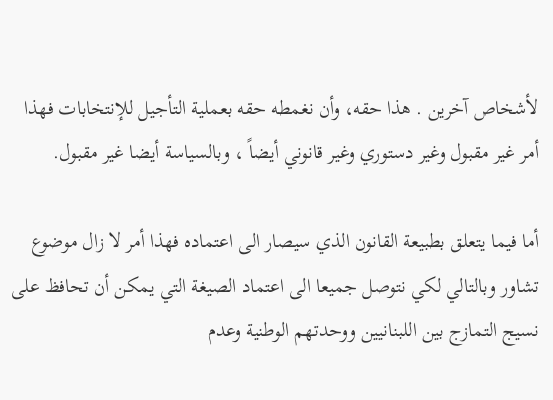لأشخاص آخرين . هذا حقه، وأن نغمطه حقه بعملية التأجيل للإنتخابات فهذا أمر غير مقبول وغير دستوري وغير قانوني أيضاً ، وبالسياسة أيضا غير مقبول.

أما فيما يتعلق بطبيعة القانون الذي سيصار الى اعتماده فهذا أمر لا زال موضوع تشاور وبالتالي لكي نتوصل جميعا الى اعتماد الصيغة التي يمكن أن تحافظ على نسيج التمازج بين اللبنانيين ووحدتهم الوطنية وعدم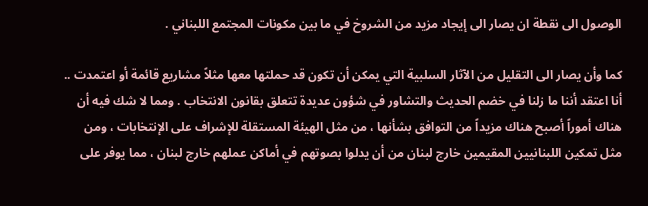الوصول الى نقطة ان يصار الى إيجاد مزيد من الشروخ في ما بين مكونات المجتمع اللبناني .

كما وأن يصار الى التقليل من الآثار السلبية التي يمكن أن تكون قد حملتها معها مثلاً مشاريع قائمة أو اعتمدت .. أنا اعتقد أننا ما زلنا في خضم الحديث والتشاور في شؤون عديدة تتعلق بقانون الانتخاب . ومما لا شك فيه أن هناك أموراً أصبح هناك مزيداً من التوافق بشأنها ، من مثل الهيئة المستقلة للإشراف على الإنتخابات ، ومن مثل تمكين اللبنانيين المقيمين خارج لبنان من أن يدلوا بصوتهم في أماكن عملهم خارج لبنان ، مما يوفر على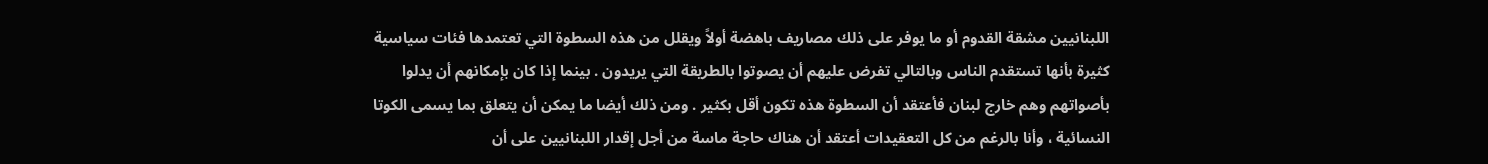اللبنانيين مشقة القدوم أو ما يوفر على ذلك مصاريف باهضة أولاً ويقلل من هذه السطوة التي تعتمدها فئات سياسية كثيرة بأنها تستقدم الناس وبالتالي تفرض عليهم أن يصوتوا بالطريقة التي يريدون . بينما إذا كان بإمكانهم أن يدلوا بأصواتهم وهم خارج لبنان فأعتقد أن السطوة هذه تكون أقل بكثير . ومن ذلك أيضا ما يمكن أن يتعلق بما يسمى الكوتا النسائية ، وأنا بالرغم من كل التعقيدات أعتقد أن هناك حاجة ماسة من أجل إقدار اللبنانيين على أن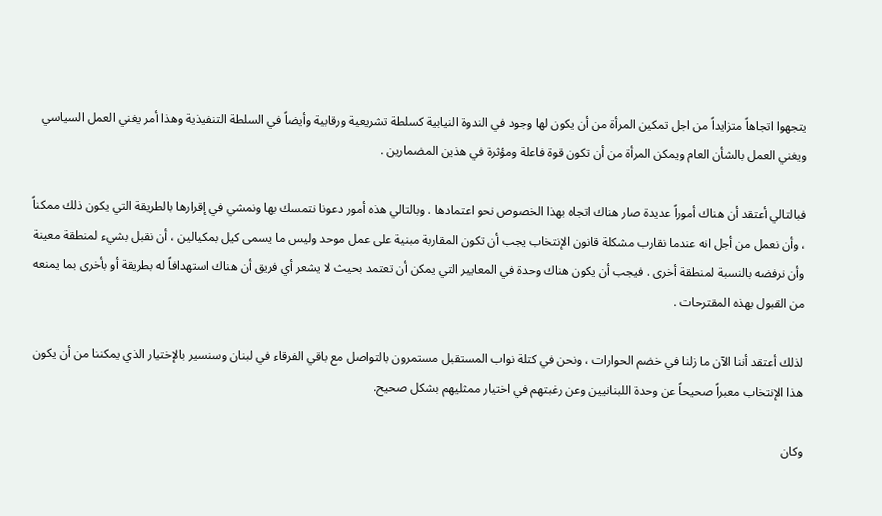يتجهوا اتجاهاً متزايداً من اجل تمكين المرأة من أن يكون لها وجود في الندوة النيابية كسلطة تشريعية ورقابية وأيضاً في السلطة التنفيذية وهذا أمر يغني العمل السياسي ويغني العمل بالشأن العام ويمكن المرأة من أن تكون قوة فاعلة ومؤثرة في هذين المضمارين .

فبالتالي أعتقد أن هناك أموراً عديدة صار هناك اتجاه بهذا الخصوص نحو اعتمادها . وبالتالي هذه أمور دعونا نتمسك بها ونمشي في إقرارها بالطريقة التي يكون ذلك ممكناً ، وأن نعمل من أجل انه عندما نقارب مشكلة قانون الإنتخاب يجب أن تكون المقاربة مبنية على عمل موحد وليس ما يسمى كيل بمكيالين ، أن نقبل بشيء لمنطقة معينة وأن نرفضه بالنسبة لمنطقة أخرى . فيجب أن يكون هناك وحدة في المعايير التي يمكن أن تعتمد بحيث لا يشعر أي فريق أن هناك استهدافاً له بطريقة أو بأخرى بما يمنعه من القبول بهذه المقترحات .

لذلك أعتقد أننا الآن ما زلنا في خضم الحوارات ، ونحن في كتلة نواب المستقبل مستمرون بالتواصل مع باقي الفرقاء في لبنان وسنسير بالإختيار الذي يمكننا من أن يكون هذا الإنتخاب معبراً صحيحاً عن وحدة اللبنانيين وعن رغبتهم في اختيار ممثليهم بشكل صحيح.

وكان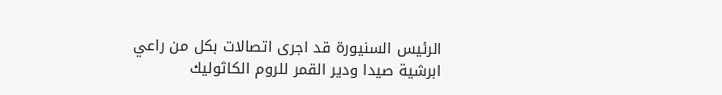الرئيس السنيورة قد اجرى اتصالات بكل من راعي ابرشية صيدا ودير القمر للروم الكاثوليك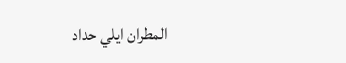المطران ايلي حداد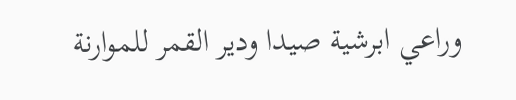وراعي ابرشية صيدا ودير القمر للموارنة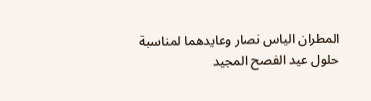المطران الياس نصار وعايدهما لمناسبة حلول عيد الفصح المجيد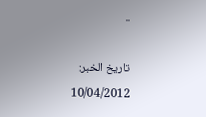..

تاريخ الخبر:
10/04/2012